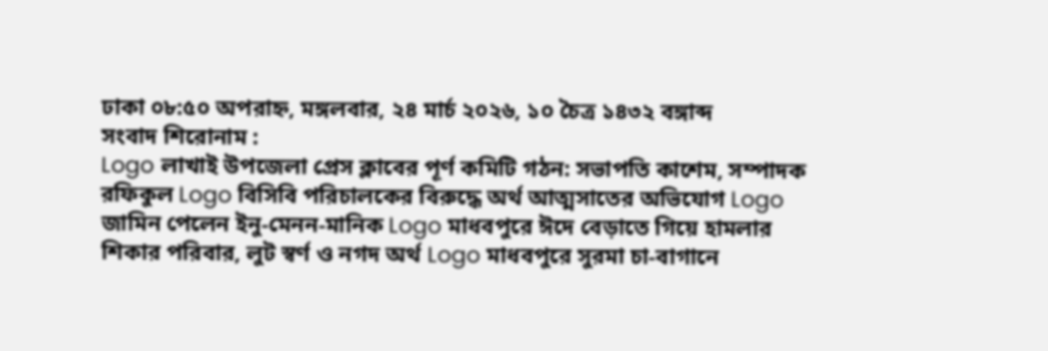ঢাকা ০৮:৫০ অপরাহ্ন, মঙ্গলবার, ২৪ মার্চ ২০২৬, ১০ চৈত্র ১৪৩২ বঙ্গাব্দ
সংবাদ শিরোনাম :
Logo লাখাই উপজেলা প্রেস ক্লাবের পূর্ণ কমিটি গঠন: সভাপতি কাশেম, সম্পাদক রফিকুল Logo বিসিবি পরিচালকের বিরুদ্ধে অর্থ আত্মসাতের অভিযোগ Logo জামিন পেলেন ইনু-মেনন-মানিক Logo মাধবপুরে ঈদে বেড়াতে গিয়ে হামলার শিকার পরিবার, লুট স্বর্ণ ও নগদ অর্থ Logo মাধবপুরে সুরমা চা-বাগানে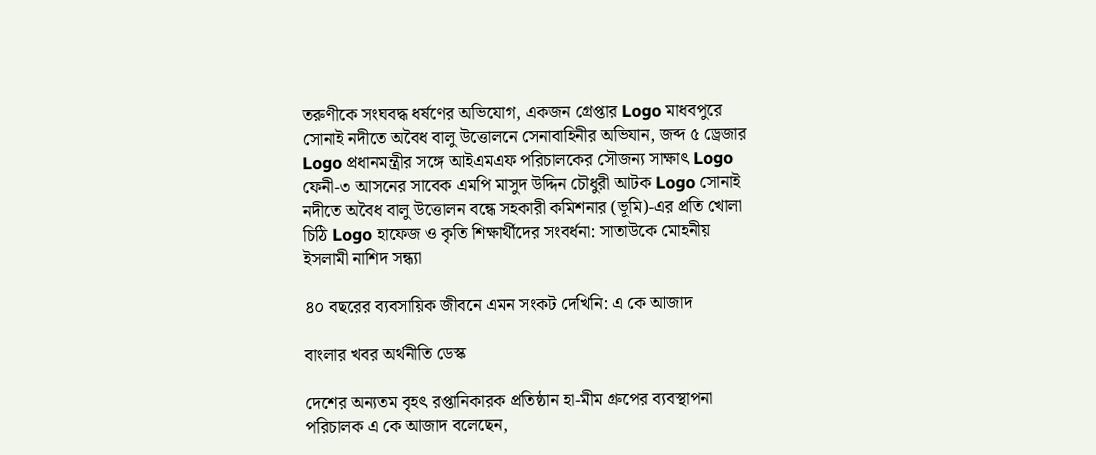তরুণীকে সংঘবদ্ধ ধর্ষণের অভিযোগ, একজন গ্রেপ্তার Logo মাধবপুরে সোনাই নদীতে অবৈধ বালু উত্তোলনে সেনাবাহিনীর অভিযান, জব্দ ৫ ড্রেজার Logo প্রধানমন্ত্রীর সঙ্গে আইএমএফ পরিচালকের সৌজন্য সাক্ষাৎ Logo ফেনী-৩ আসনের সাবেক এমপি মাসুদ উদ্দিন চৌধুরী আটক Logo সোনাই নদীতে অবৈধ বালু উত্তোলন বন্ধে সহকারী কমিশনার (ভূমি)-এর প্রতি খোলা চিঠি Logo হাফেজ ও কৃতি শিক্ষার্থীদের সংবর্ধনা: সাতাউকে মোহনীয় ইসলামী নাশিদ সন্ধ্যা

৪০ বছরের ব্যবসায়িক জীবনে এমন সংকট দেখিনি: এ কে আজাদ

বাংলার খবর অর্থনীতি ডেস্ক

দেশের অন্যতম বৃহৎ রপ্তানিকারক প্রতিষ্ঠান হা-মীম গ্রুপের ব্যবস্থাপনা পরিচালক এ কে আজাদ বলেছেন,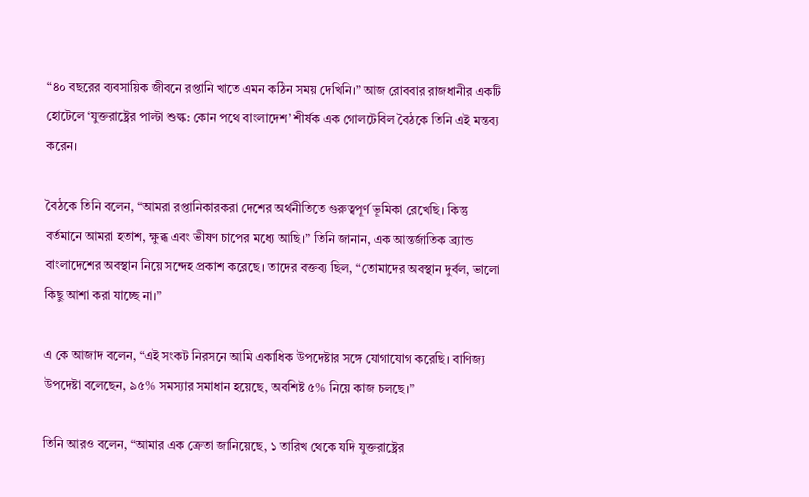“৪০ বছরের ব্যবসায়িক জীবনে রপ্তানি খাতে এমন কঠিন সময় দেখিনি।” আজ রোববার রাজধানীর একটি হোটেলে ‘যুক্তরাষ্ট্রের পাল্টা শুল্ক: কোন পথে বাংলাদেশ’ শীর্ষক এক গোলটেবিল বৈঠকে তিনি এই মন্তব্য করেন।

বৈঠকে তিনি বলেন, “আমরা রপ্তানিকারকরা দেশের অর্থনীতিতে গুরুত্বপূর্ণ ভূমিকা রেখেছি। কিন্তু বর্তমানে আমরা হতাশ, ক্ষুব্ধ এবং ভীষণ চাপের মধ্যে আছি।” তিনি জানান, এক আন্তর্জাতিক ব্র্যান্ড বাংলাদেশের অবস্থান নিয়ে সন্দেহ প্রকাশ করেছে। তাদের বক্তব্য ছিল, “তোমাদের অবস্থান দুর্বল, ভালো কিছু আশা করা যাচ্ছে না।”

এ কে আজাদ বলেন, “এই সংকট নিরসনে আমি একাধিক উপদেষ্টার সঙ্গে যোগাযোগ করেছি। বাণিজ্য উপদেষ্টা বলেছেন, ৯৫% সমস্যার সমাধান হয়েছে, অবশিষ্ট ৫% নিয়ে কাজ চলছে।”

তিনি আরও বলেন, “আমার এক ক্রেতা জানিয়েছে, ১ তারিখ থেকে যদি যুক্তরাষ্ট্রের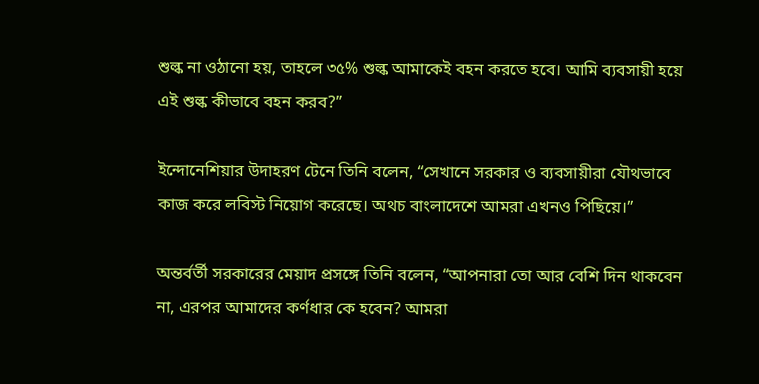শুল্ক না ওঠানো হয়, তাহলে ৩৫% শুল্ক আমাকেই বহন করতে হবে। আমি ব্যবসায়ী হয়ে এই শুল্ক কীভাবে বহন করব?”

ইন্দোনেশিয়ার উদাহরণ টেনে তিনি বলেন, “সেখানে সরকার ও ব্যবসায়ীরা যৌথভাবে কাজ করে লবিস্ট নিয়োগ করেছে। অথচ বাংলাদেশে আমরা এখনও পিছিয়ে।”

অন্তর্বর্তী সরকারের মেয়াদ প্রসঙ্গে তিনি বলেন, “আপনারা তো আর বেশি দিন থাকবেন না, এরপর আমাদের কর্ণধার কে হবেন? আমরা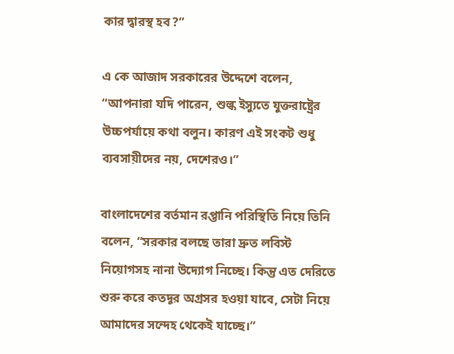কার দ্বারস্থ হব?”

এ কে আজাদ সরকারের উদ্দেশে বলেন, “আপনারা যদি পারেন, শুল্ক ইস্যুতে যুক্তরাষ্ট্রের উচ্চপর্যায়ে কথা বলুন। কারণ এই সংকট শুধু ব্যবসায়ীদের নয়, দেশেরও।”

বাংলাদেশের বর্তমান রপ্তানি পরিস্থিতি নিয়ে তিনি বলেন, “সরকার বলছে তারা দ্রুত লবিস্ট নিয়োগসহ নানা উদ্যোগ নিচ্ছে। কিন্তু এত দেরিতে শুরু করে কতদূর অগ্রসর হওয়া যাবে, সেটা নিয়ে আমাদের সন্দেহ থেকেই যাচ্ছে।”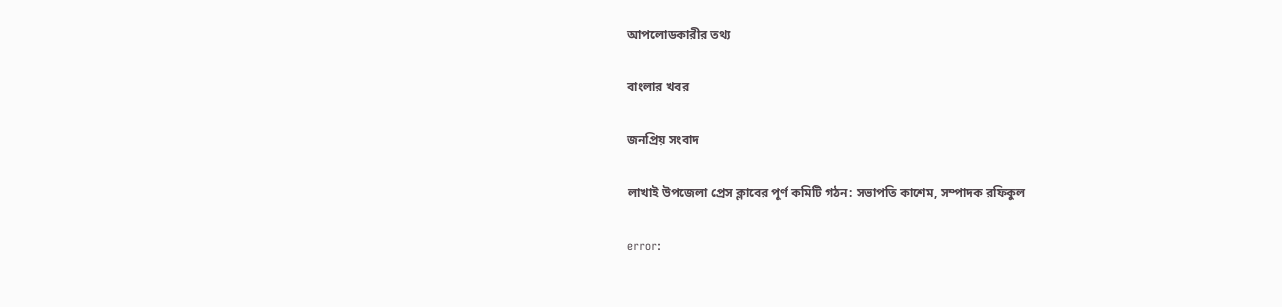আপলোডকারীর তথ্য

বাংলার খবর

জনপ্রিয় সংবাদ

লাখাই উপজেলা প্রেস ক্লাবের পূর্ণ কমিটি গঠন: সভাপতি কাশেম, সম্পাদক রফিকুল

error: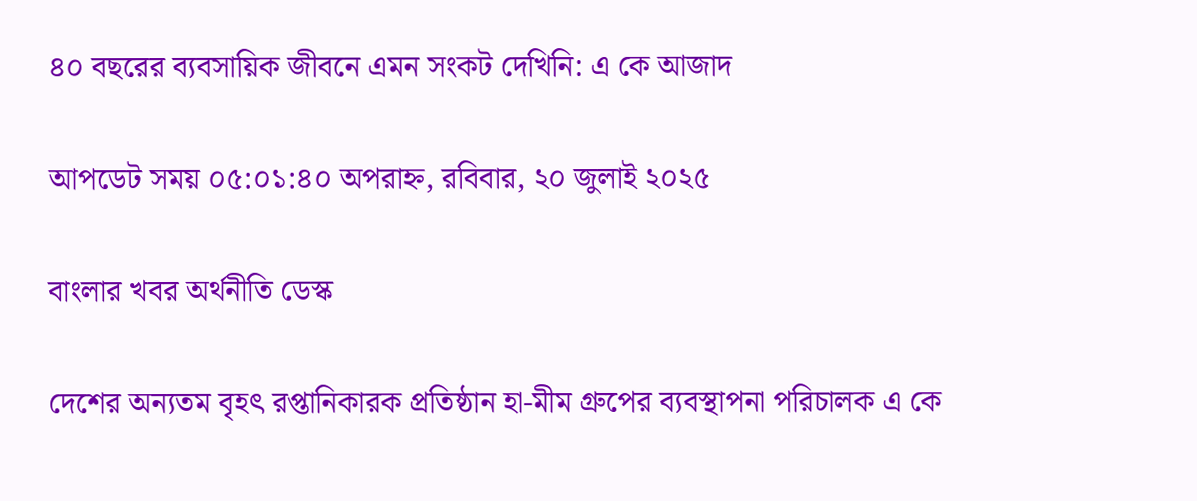৪০ বছরের ব্যবসায়িক জীবনে এমন সংকট দেখিনি: এ কে আজাদ

আপডেট সময় ০৫:০১:৪০ অপরাহ্ন, রবিবার, ২০ জুলাই ২০২৫

বাংলার খবর অর্থনীতি ডেস্ক

দেশের অন্যতম বৃহৎ রপ্তানিকারক প্রতিষ্ঠান হা-মীম গ্রুপের ব্যবস্থাপনা পরিচালক এ কে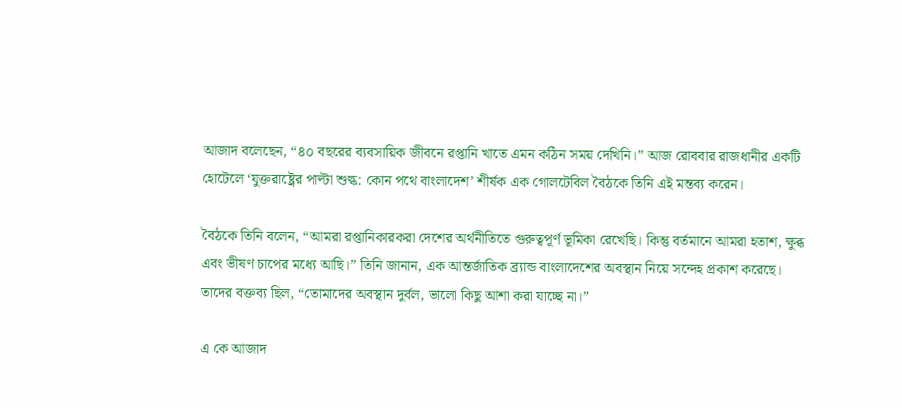আজাদ বলেছেন, “৪০ বছরের ব্যবসায়িক জীবনে রপ্তানি খাতে এমন কঠিন সময় দেখিনি।” আজ রোববার রাজধানীর একটি হোটেলে ‘যুক্তরাষ্ট্রের পাল্টা শুল্ক: কোন পথে বাংলাদেশ’ শীর্ষক এক গোলটেবিল বৈঠকে তিনি এই মন্তব্য করেন।

বৈঠকে তিনি বলেন, “আমরা রপ্তানিকারকরা দেশের অর্থনীতিতে গুরুত্বপূর্ণ ভূমিকা রেখেছি। কিন্তু বর্তমানে আমরা হতাশ, ক্ষুব্ধ এবং ভীষণ চাপের মধ্যে আছি।” তিনি জানান, এক আন্তর্জাতিক ব্র্যান্ড বাংলাদেশের অবস্থান নিয়ে সন্দেহ প্রকাশ করেছে। তাদের বক্তব্য ছিল, “তোমাদের অবস্থান দুর্বল, ভালো কিছু আশা করা যাচ্ছে না।”

এ কে আজাদ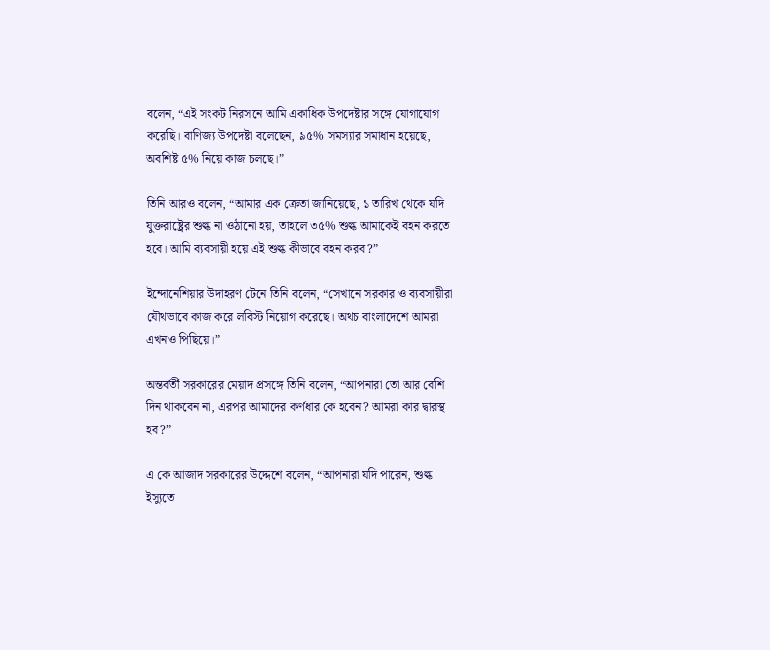বলেন, “এই সংকট নিরসনে আমি একাধিক উপদেষ্টার সঙ্গে যোগাযোগ করেছি। বাণিজ্য উপদেষ্টা বলেছেন, ৯৫% সমস্যার সমাধান হয়েছে, অবশিষ্ট ৫% নিয়ে কাজ চলছে।”

তিনি আরও বলেন, “আমার এক ক্রেতা জানিয়েছে, ১ তারিখ থেকে যদি যুক্তরাষ্ট্রের শুল্ক না ওঠানো হয়, তাহলে ৩৫% শুল্ক আমাকেই বহন করতে হবে। আমি ব্যবসায়ী হয়ে এই শুল্ক কীভাবে বহন করব?”

ইন্দোনেশিয়ার উদাহরণ টেনে তিনি বলেন, “সেখানে সরকার ও ব্যবসায়ীরা যৌথভাবে কাজ করে লবিস্ট নিয়োগ করেছে। অথচ বাংলাদেশে আমরা এখনও পিছিয়ে।”

অন্তর্বর্তী সরকারের মেয়াদ প্রসঙ্গে তিনি বলেন, “আপনারা তো আর বেশি দিন থাকবেন না, এরপর আমাদের কর্ণধার কে হবেন? আমরা কার দ্বারস্থ হব?”

এ কে আজাদ সরকারের উদ্দেশে বলেন, “আপনারা যদি পারেন, শুল্ক ইস্যুতে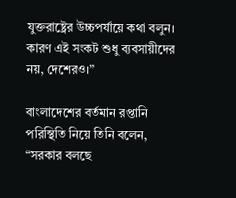যুক্তরাষ্ট্রের উচ্চপর্যায়ে কথা বলুন। কারণ এই সংকট শুধু ব্যবসায়ীদের নয়, দেশেরও।”

বাংলাদেশের বর্তমান রপ্তানি পরিস্থিতি নিয়ে তিনি বলেন, “সরকার বলছে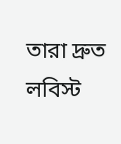তারা দ্রুত লবিস্ট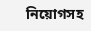নিয়োগসহ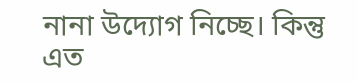নানা উদ্যোগ নিচ্ছে। কিন্তু এত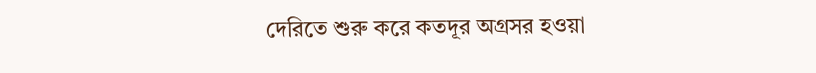দেরিতে শুরু করে কতদূর অগ্রসর হওয়া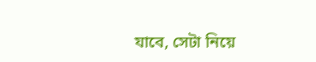যাবে, সেটা নিয়ে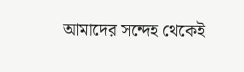আমাদের সন্দেহ থেকেই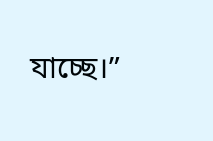যাচ্ছে।”